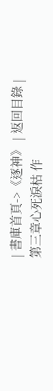| 書庫首頁->《逐神》 | 返回目錄 |
第三章心死淚枯 作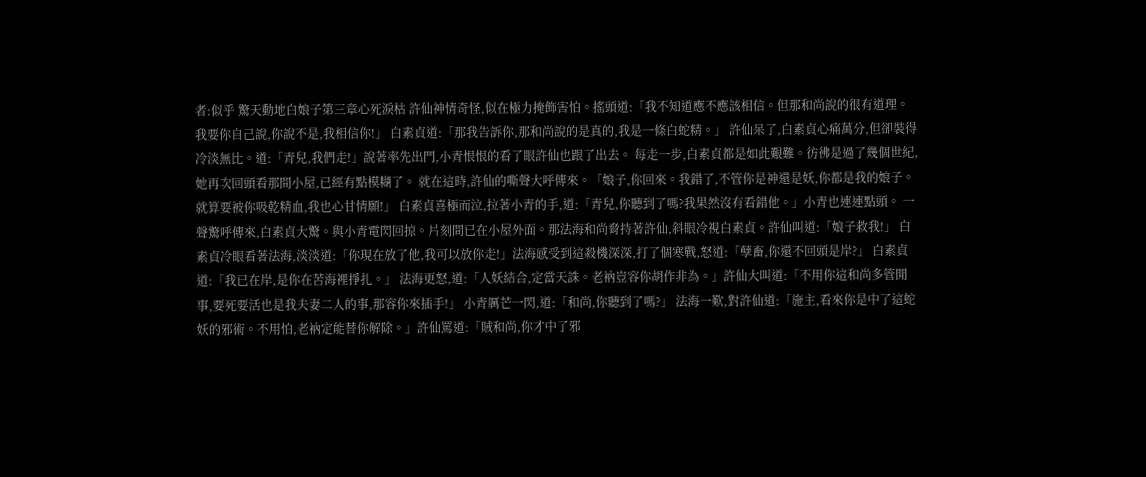者:似乎 驚天動地白娘子第三章心死淚枯 許仙神情奇怪,似在極力掩飾害怕。搖頭道:「我不知道應不應該相信。但那和尚說的很有道理。我要你自己說,你說不是,我相信你!」 白素貞道:「那我告訴你,那和尚說的是真的,我是一條白蛇精。」 許仙呆了,白素貞心痛萬分,但卻裝得冷淡無比。道:「青兒,我們走!」說著率先出門,小青恨恨的看了眼許仙也跟了出去。 每走一步,白素貞都是如此艱難。彷彿是過了幾個世紀,她再次回頭看那間小屋,已經有點模糊了。 就在這時,許仙的嘶聲大呼傳來。「娘子,你回來。我錯了,不管你是神還是妖,你都是我的娘子。就算要被你吸乾精血,我也心甘情願!」 白素貞喜極而泣,拉著小青的手,道:「青兒,你聽到了嗎?我果然沒有看錯他。」小青也連連點頭。 一聲驚呼傳來,白素貞大驚。與小青電閃回掠。片刻間已在小屋外面。那法海和尚脅持著許仙,斜眼冷視白素貞。許仙叫道:「娘子救我!」 白素貞冷眼看著法海,淡淡道:「你現在放了他,我可以放你走!」法海感受到這殺機深深,打了個寒戰,怒道:「孽畜,你還不回頭是岸?」 白素貞道:「我已在岸,是你在苦海裡掙扎。」 法海更怒,道:「人妖結合,定當天誅。老衲豈容你胡作非為。」許仙大叫道:「不用你這和尚多管閒事,要死要活也是我夫妻二人的事,那容你來插手!」 小青厲芒一閃,道:「和尚,你聽到了嗎?」 法海一歎,對許仙道:「施主,看來你是中了這蛇妖的邪術。不用怕,老衲定能替你解除。」許仙罵道:「賊和尚,你才中了邪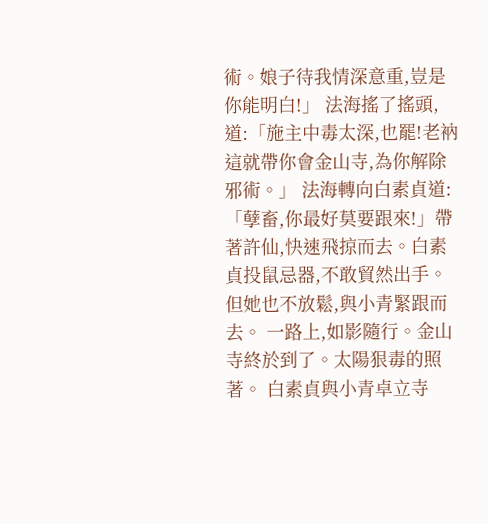術。娘子待我情深意重,豈是你能明白!」 法海搖了搖頭,道:「施主中毒太深,也罷!老衲這就帶你會金山寺,為你解除邪術。」 法海轉向白素貞道:「孽畜,你最好莫要跟來!」帶著許仙,快速飛掠而去。白素貞投鼠忌器,不敢貿然出手。但她也不放鬆,與小青緊跟而去。 一路上,如影隨行。金山寺終於到了。太陽狠毒的照著。 白素貞與小青卓立寺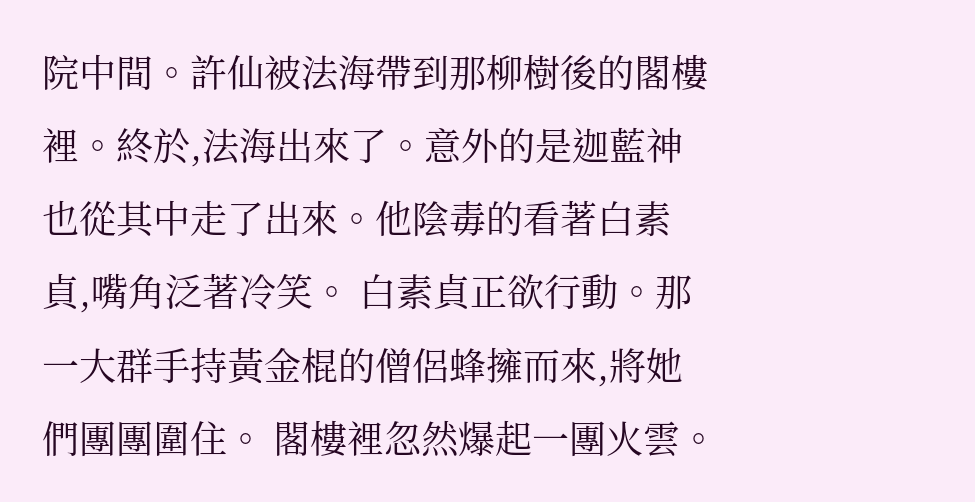院中間。許仙被法海帶到那柳樹後的閣樓裡。終於,法海出來了。意外的是迦藍神也從其中走了出來。他陰毒的看著白素貞,嘴角泛著冷笑。 白素貞正欲行動。那一大群手持黃金棍的僧侶蜂擁而來,將她們團團圍住。 閣樓裡忽然爆起一團火雲。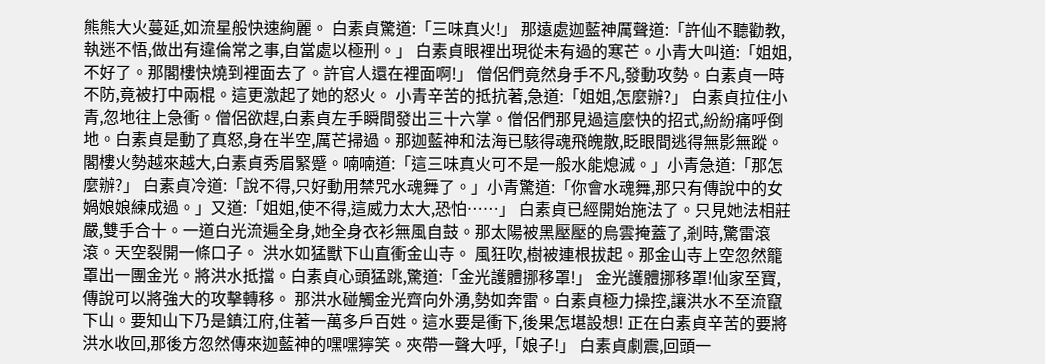熊熊大火蔓延,如流星般快速絢麗。 白素貞驚道:「三味真火!」 那遠處迦藍神厲聲道:「許仙不聽勸教,執迷不悟,做出有違倫常之事,自當處以極刑。」 白素貞眼裡出現從未有過的寒芒。小青大叫道:「姐姐,不好了。那閣樓快燒到裡面去了。許官人還在裡面啊!」 僧侶們竟然身手不凡,發動攻勢。白素貞一時不防,竟被打中兩棍。這更激起了她的怒火。 小青辛苦的抵抗著,急道:「姐姐,怎麼辦?」 白素貞拉住小青,忽地往上急衝。僧侶欲趕,白素貞左手瞬間發出三十六掌。僧侶們那見過這麼快的招式,紛紛痛呼倒地。白素貞是動了真怒,身在半空,厲芒掃過。那迦藍神和法海已駭得魂飛魄散,眨眼間逃得無影無蹤。 閣樓火勢越來越大,白素貞秀眉緊蹙。喃喃道:「這三味真火可不是一般水能熄滅。」小青急道:「那怎麼辦?」 白素貞冷道:「說不得,只好動用禁咒水魂舞了。」小青驚道:「你會水魂舞,那只有傳說中的女媧娘娘練成過。」又道:「姐姐,使不得,這威力太大,恐怕……」 白素貞已經開始施法了。只見她法相莊嚴,雙手合十。一道白光流遍全身,她全身衣衫無風自鼓。那太陽被黑壓壓的烏雲掩蓋了,剎時,驚雷滾滾。天空裂開一條口子。 洪水如猛獸下山直衝金山寺。 風狂吹,樹被連根拔起。那金山寺上空忽然籠罩出一團金光。將洪水抵擋。白素貞心頭猛跳,驚道:「金光護體挪移罩!」 金光護體挪移罩!仙家至寶,傳說可以將強大的攻擊轉移。 那洪水碰觸金光齊向外湧,勢如奔雷。白素貞極力操控,讓洪水不至流竄下山。要知山下乃是鎮江府,住著一萬多戶百姓。這水要是衝下,後果怎堪設想! 正在白素貞辛苦的要將洪水收回,那後方忽然傳來迦藍神的嘿嘿獰笑。夾帶一聲大呼,「娘子!」 白素貞劇震,回頭一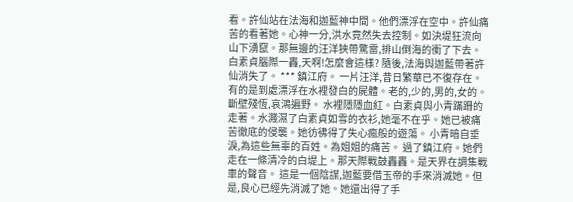看。許仙站在法海和迦藍神中間。他們漂浮在空中。許仙痛苦的看著她。心神一分,洪水竟然失去控制。如決堤狂流向山下湧竄。那無邊的汪洋狹帶驚雷,排山倒海的衝了下去。 白素貞腦際一轟,天啊!怎麼會這樣? 隨後,法海與迦藍帶著許仙消失了。 *** 鎮江府。 一片汪洋,昔日繁華已不復存在。有的是到處漂浮在水裡發白的屍體。老的,少的,男的,女的。斷壁殘恆,哀鴻遍野。 水裡隱隱血紅。白素貞與小青蹣跚的走著。水濺濕了白素貞如雪的衣衫,她毫不在乎。她已被痛苦徹底的侵襲。她彷彿得了失心瘋般的遊蕩。 小青暗自垂淚,為這些無辜的百姓。為姐姐的痛苦。 過了鎮江府。她們走在一條清冷的白堤上。那天際戰鼓轟轟。是天界在調集戰車的聲音。 這是一個陰謀,迦藍要借玉帝的手來消滅她。但是,良心已經先消滅了她。她還出得了手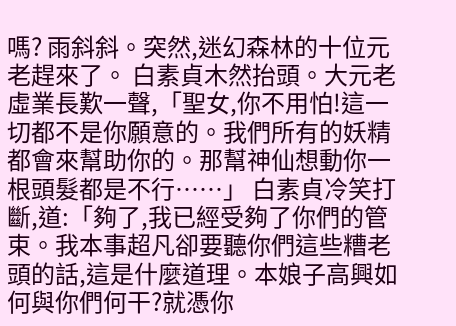嗎? 雨斜斜。突然,迷幻森林的十位元老趕來了。 白素貞木然抬頭。大元老虛業長歎一聲,「聖女,你不用怕!這一切都不是你願意的。我們所有的妖精都會來幫助你的。那幫神仙想動你一根頭髮都是不行……」 白素貞冷笑打斷,道:「夠了,我已經受夠了你們的管束。我本事超凡卻要聽你們這些糟老頭的話,這是什麼道理。本娘子高興如何與你們何干?就憑你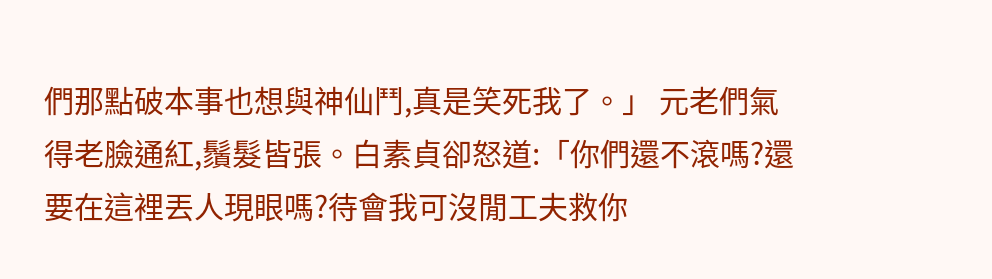們那點破本事也想與神仙鬥,真是笑死我了。」 元老們氣得老臉通紅,鬚髮皆張。白素貞卻怒道:「你們還不滾嗎?還要在這裡丟人現眼嗎?待會我可沒閒工夫救你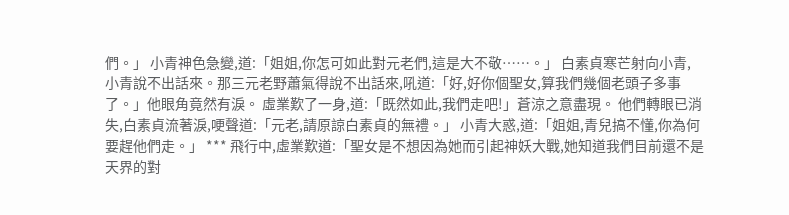們。」 小青神色急變,道:「姐姐,你怎可如此對元老們,這是大不敬……。」 白素貞寒芒射向小青,小青說不出話來。那三元老野蕭氣得說不出話來,吼道:「好,好你個聖女,算我們幾個老頭子多事了。」他眼角竟然有淚。 虛業歎了一身,道:「既然如此,我們走吧!」蒼涼之意盡現。 他們轉眼已消失,白素貞流著淚,哽聲道:「元老,請原諒白素貞的無禮。」 小青大惑,道:「姐姐,青兒搞不懂,你為何要趕他們走。」 *** 飛行中,虛業歎道:「聖女是不想因為她而引起神妖大戰,她知道我們目前還不是天界的對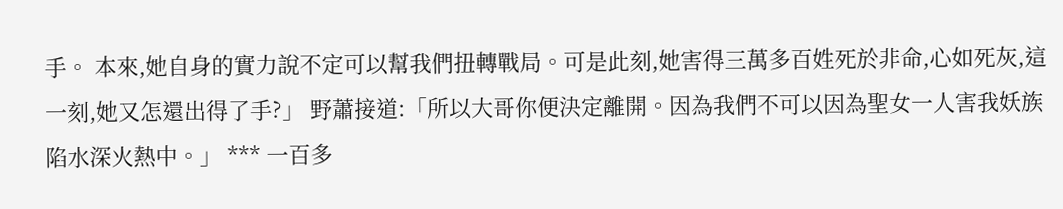手。 本來,她自身的實力說不定可以幫我們扭轉戰局。可是此刻,她害得三萬多百姓死於非命,心如死灰,這一刻,她又怎還出得了手?」 野蕭接道:「所以大哥你便決定離開。因為我們不可以因為聖女一人害我妖族陷水深火熱中。」 *** 一百多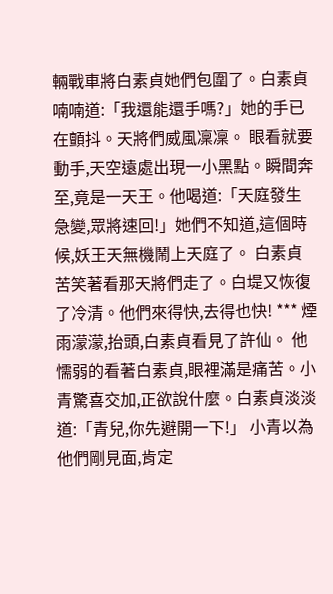輛戰車將白素貞她們包圍了。白素貞喃喃道:「我還能還手嗎?」她的手已在顫抖。天將們威風凜凜。 眼看就要動手,天空遠處出現一小黑點。瞬間奔至,竟是一天王。他喝道:「天庭發生急變,眾將速回!」她們不知道,這個時候,妖王天無機鬧上天庭了。 白素貞苦笑著看那天將們走了。白堤又恢復了冷清。他們來得快,去得也快! *** 煙雨濛濛,抬頭,白素貞看見了許仙。 他懦弱的看著白素貞,眼裡滿是痛苦。小青驚喜交加,正欲說什麼。白素貞淡淡道:「青兒,你先避開一下!」 小青以為他們剛見面,肯定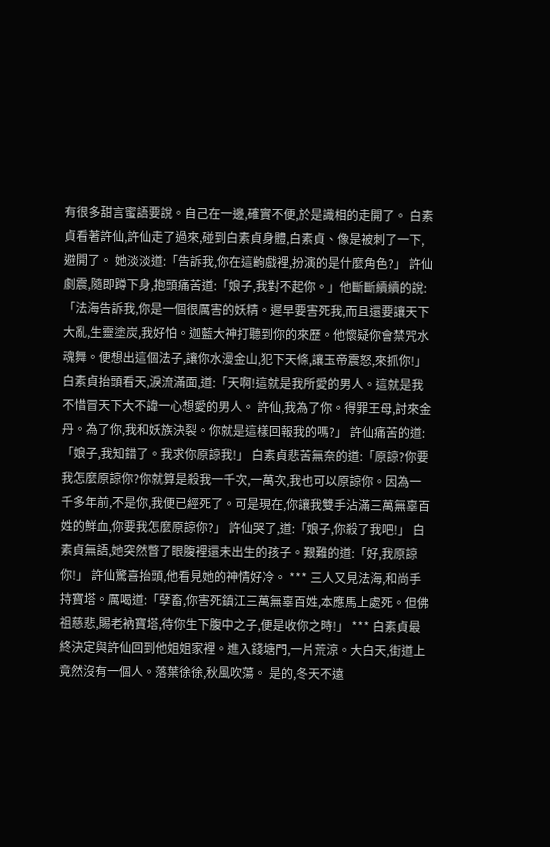有很多甜言蜜語要說。自己在一邊,確實不便,於是識相的走開了。 白素貞看著許仙,許仙走了過來,碰到白素貞身體,白素貞、像是被刺了一下,避開了。 她淡淡道:「告訴我,你在這齣戲裡,扮演的是什麼角色?」 許仙劇震,隨即蹲下身,抱頭痛苦道:「娘子,我對不起你。」他斷斷續續的說:「法海告訴我,你是一個很厲害的妖精。遲早要害死我,而且還要讓天下大亂,生靈塗炭,我好怕。迦藍大神打聽到你的來歷。他懷疑你會禁咒水魂舞。便想出這個法子,讓你水漫金山,犯下天條,讓玉帝震怒,來抓你!」 白素貞抬頭看天,淚流滿面,道:「天啊!這就是我所愛的男人。這就是我不惜冒天下大不諱一心想愛的男人。 許仙,我為了你。得罪王母,討來金丹。為了你,我和妖族決裂。你就是這樣回報我的嗎?」 許仙痛苦的道:「娘子,我知錯了。我求你原諒我!」 白素貞悲苦無奈的道:「原諒?你要我怎麼原諒你?你就算是殺我一千次,一萬次,我也可以原諒你。因為一千多年前,不是你,我便已經死了。可是現在,你讓我雙手沾滿三萬無辜百姓的鮮血,你要我怎麼原諒你?」 許仙哭了,道:「娘子,你殺了我吧!」 白素貞無語,她突然瞥了眼腹裡還未出生的孩子。艱難的道:「好,我原諒你!」 許仙驚喜抬頭,他看見她的神情好冷。 *** 三人又見法海,和尚手持寶塔。厲喝道:「孽畜,你害死鎮江三萬無辜百姓,本應馬上處死。但佛祖慈悲,賜老衲寶塔,待你生下腹中之子,便是收你之時!」 *** 白素貞最終決定與許仙回到他姐姐家裡。進入錢塘門,一片荒涼。大白天,街道上竟然沒有一個人。落葉徐徐,秋風吹蕩。 是的,冬天不遠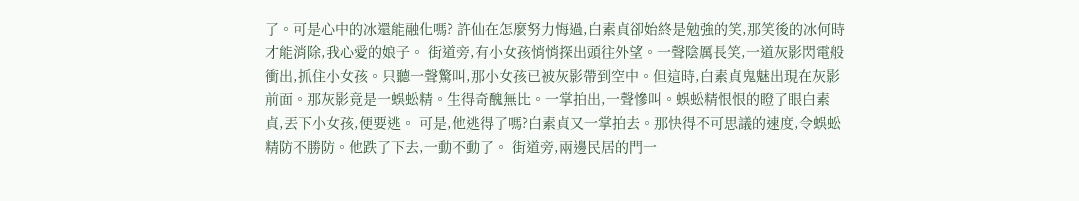了。可是心中的冰還能融化嗎? 許仙在怎麼努力悔過,白素貞卻始終是勉強的笑,那笑後的冰何時才能消除,我心愛的娘子。 街道旁,有小女孩悄悄探出頭往外望。一聲陰厲長笑,一道灰影閃電般衝出,抓住小女孩。只聽一聲驚叫,那小女孩已被灰影帶到空中。但這時,白素貞鬼魅出現在灰影前面。那灰影竟是一蜈蚣精。生得奇醜無比。一掌拍出,一聲慘叫。蜈蚣精恨恨的瞪了眼白素貞,丟下小女孩,便要逃。 可是,他逃得了嗎?白素貞又一掌拍去。那快得不可思議的速度,令蜈蚣精防不勝防。他跌了下去,一動不動了。 街道旁,兩邊民居的門一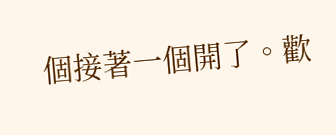個接著一個開了。歡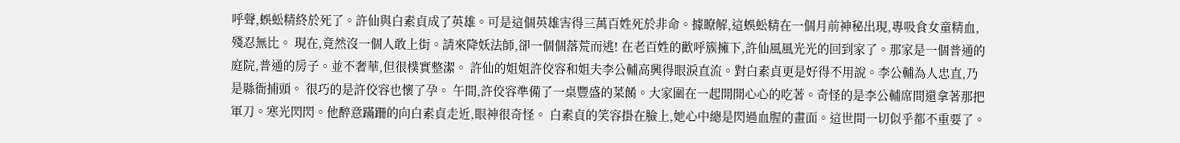呼聲,蜈蚣精終於死了。許仙與白素貞成了英雄。可是這個英雄害得三萬百姓死於非命。據瞭解,這蜈蚣精在一個月前神秘出現,專吸食女童精血,殘忍無比。 現在,竟然沒一個人敢上街。請來降妖法師,卻一個個落荒而逃! 在老百姓的歡呼簇擁下,許仙風風光光的回到家了。那家是一個普通的庭院,普通的房子。並不奢華,但很樸實整潔。 許仙的姐姐許佼容和姐夫李公輔高興得眼淚直流。對白素貞更是好得不用說。李公輔為人忠直,乃是縣衙捕頭。 很巧的是許佼容也懷了孕。 午間,許佼容準備了一桌豐盛的菜餚。大家圍在一起開開心心的吃著。奇怪的是李公輔席間還拿著那把軍刀。寒光閃閃。他醉意蹣跚的向白素貞走近,眼神很奇怪。 白素貞的笑容掛在臉上,她心中總是閃過血腥的畫面。這世間一切似乎都不重要了。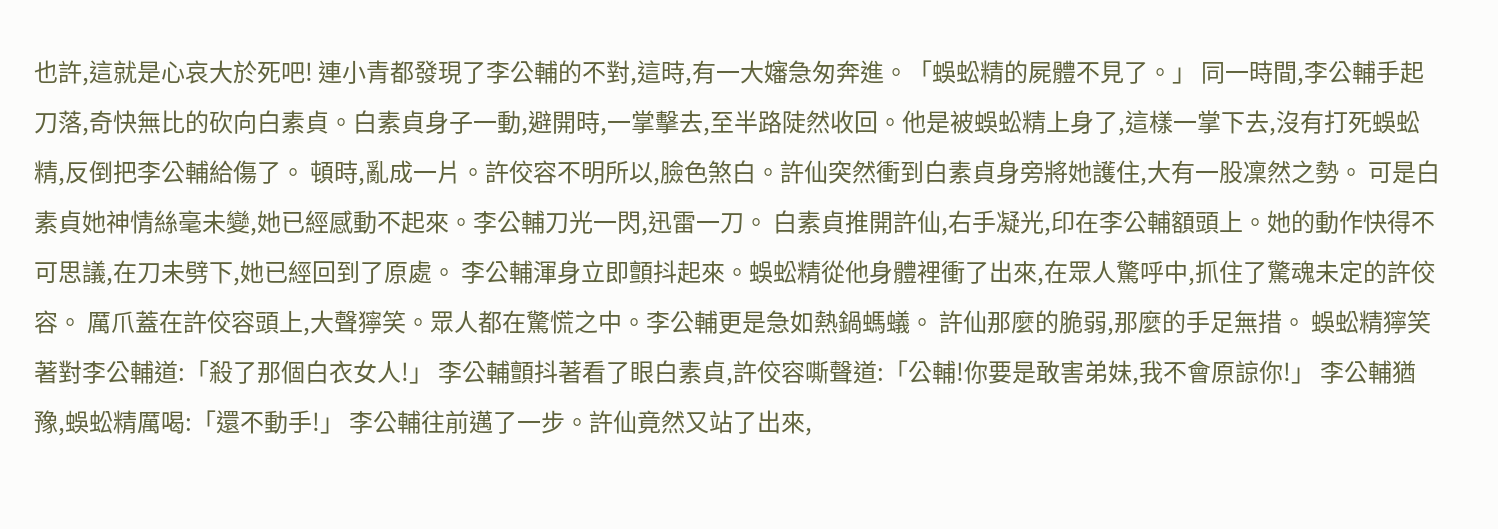也許,這就是心哀大於死吧! 連小青都發現了李公輔的不對,這時,有一大嬸急匆奔進。「蜈蚣精的屍體不見了。」 同一時間,李公輔手起刀落,奇快無比的砍向白素貞。白素貞身子一動,避開時,一掌擊去,至半路陡然收回。他是被蜈蚣精上身了,這樣一掌下去,沒有打死蜈蚣精,反倒把李公輔給傷了。 頓時,亂成一片。許佼容不明所以,臉色煞白。許仙突然衝到白素貞身旁將她護住,大有一股凜然之勢。 可是白素貞她神情絲毫未變,她已經感動不起來。李公輔刀光一閃,迅雷一刀。 白素貞推開許仙,右手凝光,印在李公輔額頭上。她的動作快得不可思議,在刀未劈下,她已經回到了原處。 李公輔渾身立即顫抖起來。蜈蚣精從他身體裡衝了出來,在眾人驚呼中,抓住了驚魂未定的許佼容。 厲爪蓋在許佼容頭上,大聲獰笑。眾人都在驚慌之中。李公輔更是急如熱鍋螞蟻。 許仙那麼的脆弱,那麼的手足無措。 蜈蚣精獰笑著對李公輔道:「殺了那個白衣女人!」 李公輔顫抖著看了眼白素貞,許佼容嘶聲道:「公輔!你要是敢害弟妹,我不會原諒你!」 李公輔猶豫,蜈蚣精厲喝:「還不動手!」 李公輔往前邁了一步。許仙竟然又站了出來,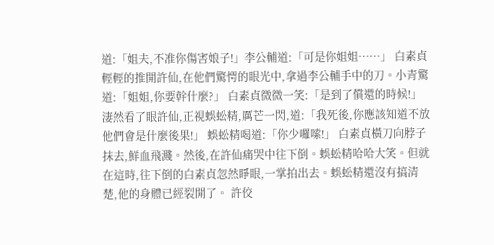道:「姐夫,不准你傷害娘子!」李公輔道:「可是你姐姐……」 白素貞輕輕的推開許仙,在他們驚愕的眼光中,拿過李公輔手中的刀。小青驚道:「姐姐,你要幹什麼?」 白素貞微微一笑:「是到了償還的時候!」淒然看了眼許仙,正視蜈蚣精,厲芒一閃,道:「我死後,你應該知道不放他們會是什麼後果!」 蜈蚣精喝道:「你少囉嗦!」 白素貞橫刀向脖子抹去,鮮血飛濺。然後,在許仙痛哭中往下倒。蜈蚣精哈哈大笑。但就在這時,往下倒的白素貞忽然睜眼,一掌拍出去。蜈蚣精還沒有搞清楚,他的身體已經裂開了。 許佼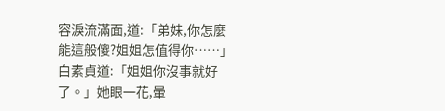容淚流滿面,道:「弟妹,你怎麼能這般傻?姐姐怎值得你……」 白素貞道:「姐姐你沒事就好了。」她眼一花,暈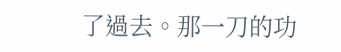了過去。那一刀的功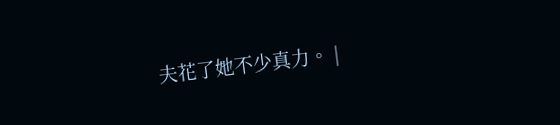夫花了她不少真力。 |